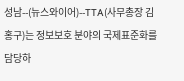성남--(뉴스와이어)--TTA(사무총장 김홍구)는 정보보호 분야의 국제표준화를 담당하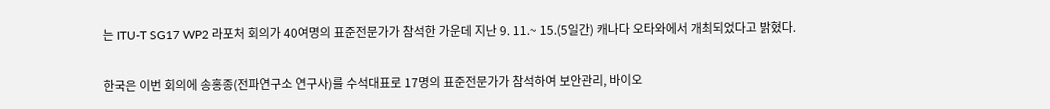는 ITU-T SG17 WP2 라포처 회의가 40여명의 표준전문가가 참석한 가운데 지난 9. 11.~ 15.(5일간) 캐나다 오타와에서 개최되었다고 밝혔다.

한국은 이번 회의에 송홍종(전파연구소 연구사)를 수석대표로 17명의 표준전문가가 참석하여 보안관리, 바이오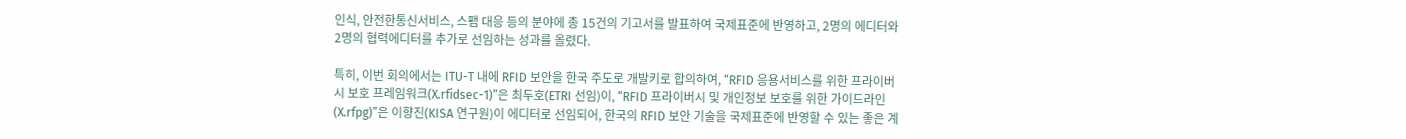인식, 안전한통신서비스, 스팸 대응 등의 분야에 총 15건의 기고서를 발표하여 국제표준에 반영하고, 2명의 에디터와 2명의 협력에디터를 추가로 선임하는 성과를 올렸다.

특히, 이번 회의에서는 ITU-T 내에 RFID 보안을 한국 주도로 개발키로 합의하여, “RFID 응용서비스를 위한 프라이버시 보호 프레임워크(X.rfidsec-1)”은 최두호(ETRI 선임)이, “RFID 프라이버시 및 개인정보 보호를 위한 가이드라인(X.rfpg)”은 이향진(KISA 연구원)이 에디터로 선임되어, 한국의 RFID 보안 기술을 국제표준에 반영할 수 있는 좋은 계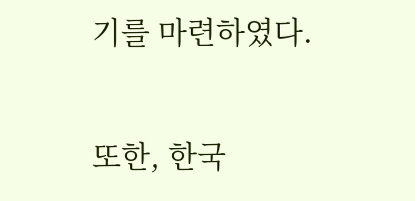기를 마련하였다.

또한, 한국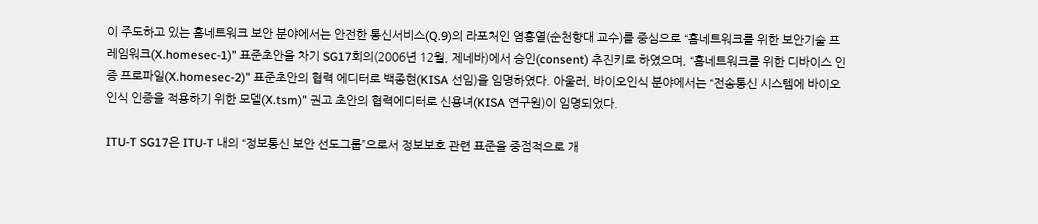이 주도하고 있는 홈네트워크 보안 분야에서는 안전한 통신서비스(Q.9)의 라포처인 염흥열(순천향대 교수)를 중심으로 “홈네트워크를 위한 보안기술 프레임워크(X.homesec-1)” 표준초안을 차기 SG17회의(2006년 12월, 제네바)에서 승인(consent) 추진키로 하였으며, “홈네트워크를 위한 디바이스 인증 프로파일(X.homesec-2)” 표준초안의 협력 에디터로 백종현(KISA 선임)을 임명하였다. 아울러, 바이오인식 분야에서는 “전송통신 시스템에 바이오인식 인증을 적용하기 위한 모델(X.tsm)” 권고 초안의 협력에디터로 신용녀(KISA 연구원)이 임명되었다.

ITU-T SG17은 ITU-T 내의 “정보통신 보안 선도그룹”으로서 정보보호 관련 표준을 중점적으로 개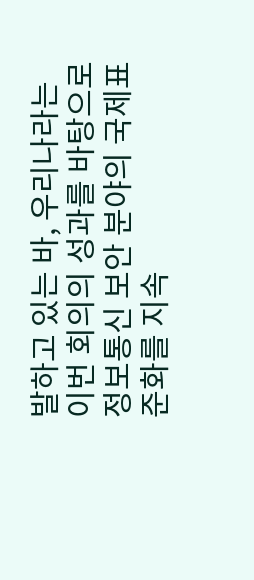발하고 있는 바, 우리나라는 이번 회의의 성과를 바탕으로 정보통신 보안 분야의 국제표준화를 지속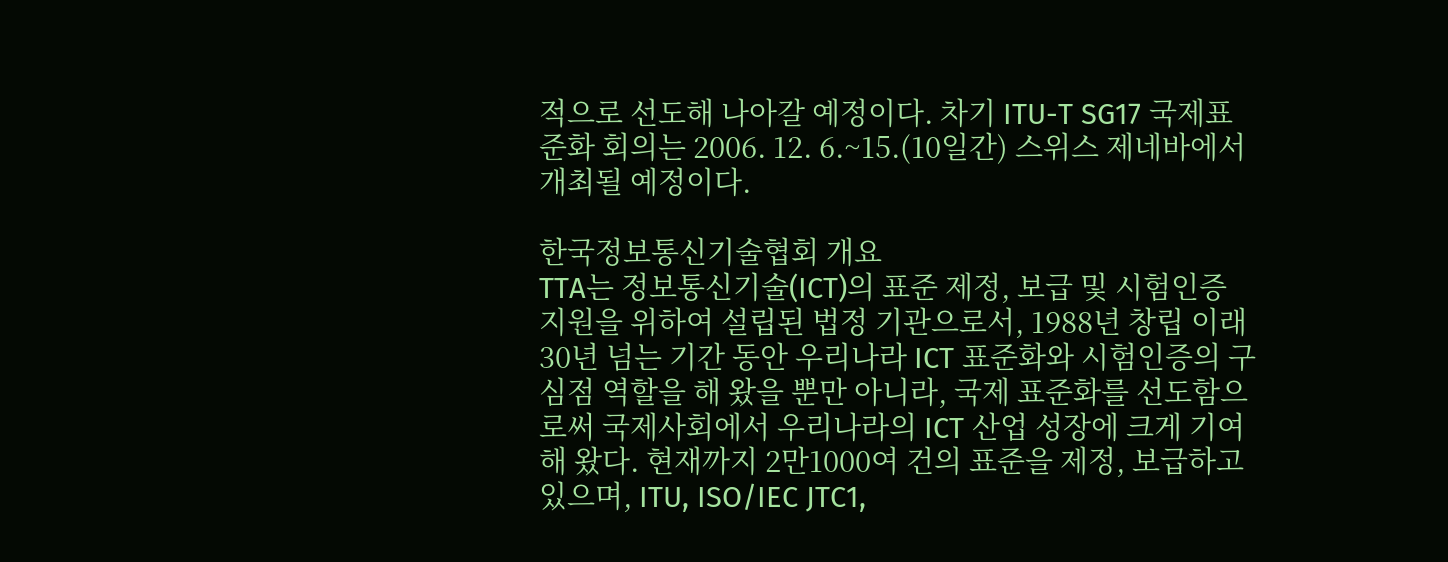적으로 선도해 나아갈 예정이다. 차기 ITU-T SG17 국제표준화 회의는 2006. 12. 6.~15.(10일간) 스위스 제네바에서 개최될 예정이다.

한국정보통신기술협회 개요
TTA는 정보통신기술(ICT)의 표준 제정, 보급 및 시험인증 지원을 위하여 설립된 법정 기관으로서, 1988년 창립 이래 30년 넘는 기간 동안 우리나라 ICT 표준화와 시험인증의 구심점 역할을 해 왔을 뿐만 아니라, 국제 표준화를 선도함으로써 국제사회에서 우리나라의 ICT 산업 성장에 크게 기여해 왔다. 현재까지 2만1000여 건의 표준을 제정, 보급하고 있으며, ITU, ISO/IEC JTC1,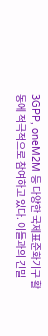3GPP, oneM2M 등 다양한 국제표준화기구 활동에 적극적으로 참여하고 있다. 이들과의 긴밀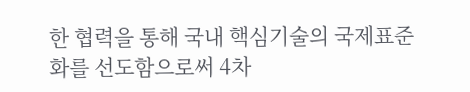한 협력을 통해 국내 핵심기술의 국제표준화를 선도함으로써 4차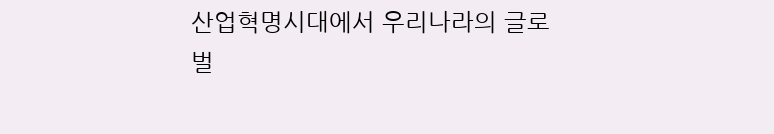산업혁명시대에서 우리나라의 글로벌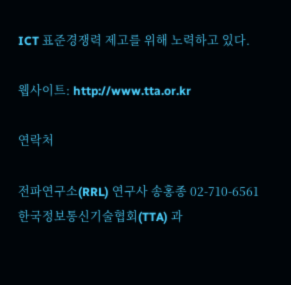ICT 표준경쟁력 제고를 위해 노력하고 있다.

웹사이트: http://www.tta.or.kr

연락처

전파연구소(RRL) 연구사 송홍종 02-710-6561
한국정보통신기술협회(TTA) 과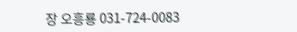장 오흥룡 031-724-0083